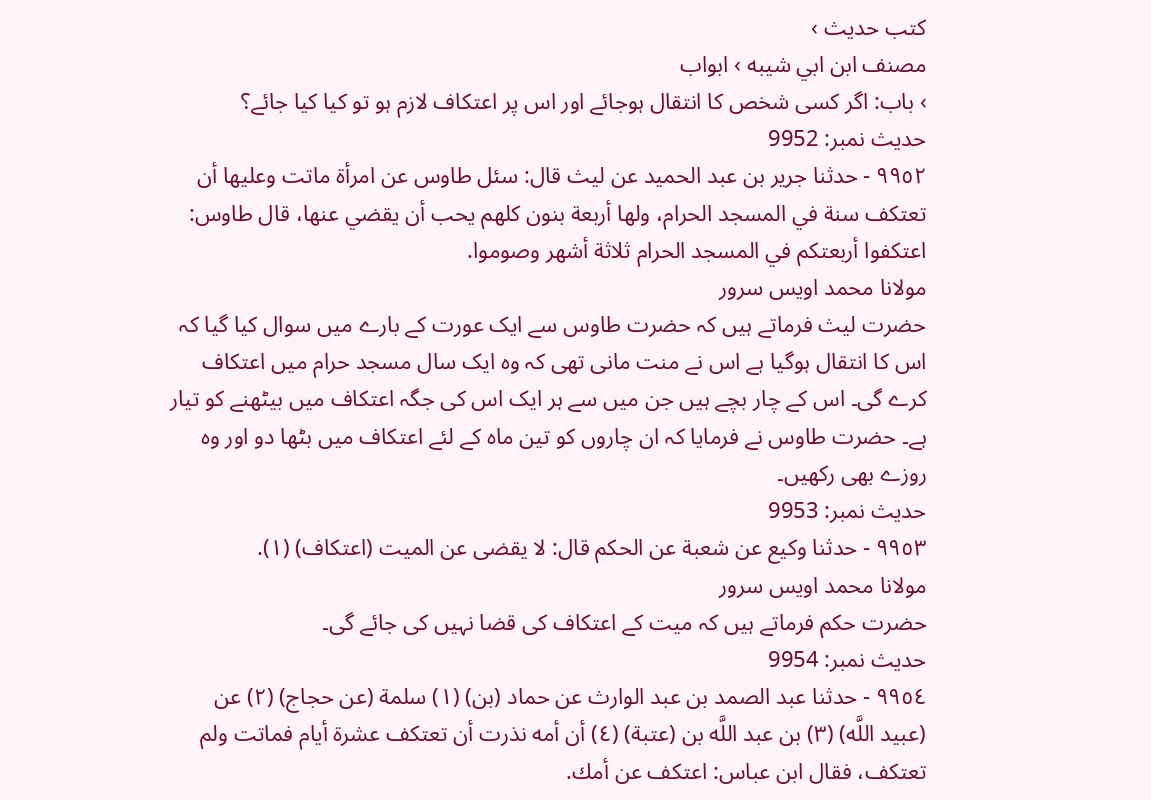کتب حدیث ›
مصنف ابن ابي شيبه › ابواب
› باب: اگر کسی شخص کا انتقال ہوجائے اور اس پر اعتکاف لازم ہو تو کیا کیا جائے؟
حدیث نمبر: 9952
٩٩٥٢ - حدثنا جرير بن عبد الحميد عن ليث قال: سئل طاوس عن امرأة ماتت وعليها أن تعتكف سنة في المسجد الحرام، ولها أربعة بنون كلهم يحب أن يقضي عنها، قال طاوس: اعتكفوا أربعتكم في المسجد الحرام ثلاثة أشهر وصوموا.
مولانا محمد اویس سرور
حضرت لیث فرماتے ہیں کہ حضرت طاوس سے ایک عورت کے بارے میں سوال کیا گیا کہ اس کا انتقال ہوگیا ہے اس نے منت مانی تھی کہ وہ ایک سال مسجد حرام میں اعتکاف کرے گی۔ اس کے چار بچے ہیں جن میں سے ہر ایک اس کی جگہ اعتکاف میں بیٹھنے کو تیار ہے۔ حضرت طاوس نے فرمایا کہ ان چاروں کو تین ماہ کے لئے اعتکاف میں بٹھا دو اور وہ روزے بھی رکھیں۔
حدیث نمبر: 9953
٩٩٥٣ - حدثنا وكيع عن شعبة عن الحكم قال: لا يقضى عن الميت (اعتكاف) (١).
مولانا محمد اویس سرور
حضرت حکم فرماتے ہیں کہ میت کے اعتکاف کی قضا نہیں کی جائے گی۔
حدیث نمبر: 9954
٩٩٥٤ - حدثنا عبد الصمد بن عبد الوارث عن حماد (بن) (١) سلمة (عن حجاج) (٢) عن (عبيد اللَّه) (٣) بن عبد اللَّه بن (عتبة) (٤) أن أمه نذرت أن تعتكف عشرة أيام فماتت ولم تعتكف، فقال ابن عباس: اعتكف عن أمك.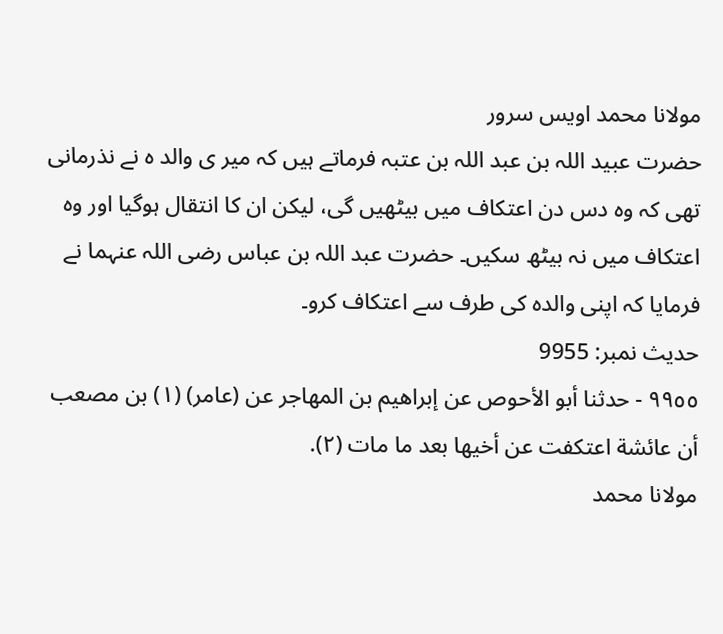مولانا محمد اویس سرور
حضرت عبید اللہ بن عبد اللہ بن عتبہ فرماتے ہیں کہ میر ی والد ہ نے نذرمانی تھی کہ وہ دس دن اعتکاف میں بیٹھیں گی، لیکن ان کا انتقال ہوگیا اور وہ اعتکاف میں نہ بیٹھ سکیں۔ حضرت عبد اللہ بن عباس رضی اللہ عنہما نے فرمایا کہ اپنی والدہ کی طرف سے اعتکاف کرو۔
حدیث نمبر: 9955
٩٩٥٥ - حدثنا أبو الأحوص عن إبراهيم بن المهاجر عن (عامر) (١) بن مصعب أن عائشة اعتكفت عن أخيها بعد ما مات (٢).
مولانا محمد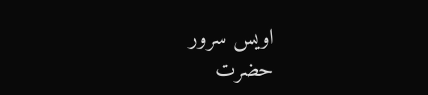اویس سرور
حضرت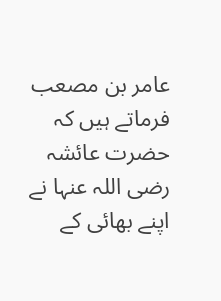عامر بن مصعب فرماتے ہیں کہ حضرت عائشہ رضی اللہ عنہا نے اپنے بھائی کے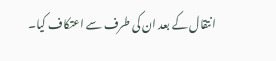انتقال کے بعد ان کی طرف سے اعتکاف کیا۔